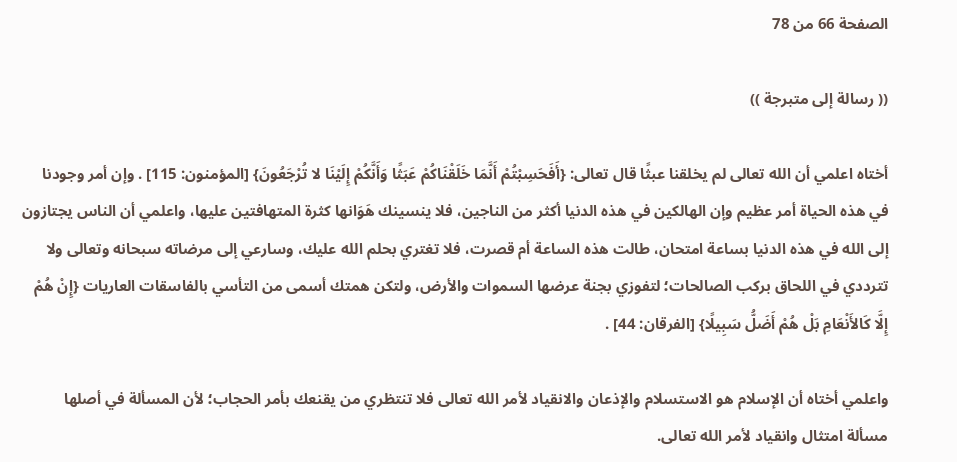الصفحة 66 من 78

(( رسالة إلى متبرجة ))

أختاه اعلمي أن الله تعالى لم يخلقنا عبثًا قال تعالى: {أَفَحَسِبْتُمْ أَنَّمَا خَلَقْنَاكُمْ عَبَثًا وَأَنَّكُمْ إِلَيْنَا لا تُرْجَعُونَ} [المؤمنون: 115] . وإن أمر وجودنا في هذه الحياة أمر عظيم وإن الهالكين في هذه الدنيا أكثر من الناجين، فلا ينسينك هَوَانها كثرة المتهافتين عليها، واعلمي أن الناس يجتازون إلى الله في هذه الدنيا بساعة امتحان، طالت هذه الساعة أم قصرت، فلا تغتري بحلم الله عليك، وسارعي إلى مرضاته سبحانه وتعالى ولا تترددي في اللحاق بركب الصالحات؛ لتفوزي بجنة عرضها السموات والأرض، ولتكن همتك أسمى من التأسي بالفاسقات العاريات {إِنْ هُمْ إِلَّا كَالأَنْعَامِ بَلْ هُمْ أَضَلُّ سَبِيلًا} [الفرقان: 44] .

واعلمي أختاه أن الإسلام هو الاستسلام والإذعان والانقياد لأمر الله تعالى فلا تنتظري من يقنعك بأمر الحجاب؛ لأن المسألة في أصلها مسألة امتثال وانقياد لأمر الله تعالى.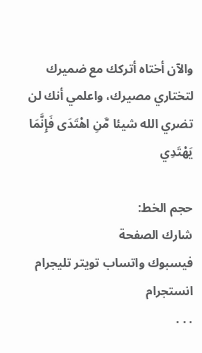والآن أختاه أتركك مع ضميرك لتختاري مصيرك، واعلمي أنك لن تضري الله شيئا مَّنِ اهْتَدَى فَإِنَّمَا يَهْتَدِي

حجم الخط:
شارك الصفحة
فيسبوك واتساب تويتر تليجرام انستجرام
. . .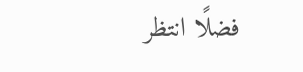فضلًا انتظر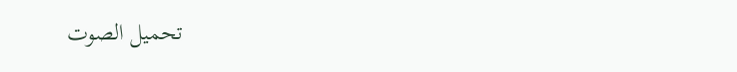تحميل الصوت